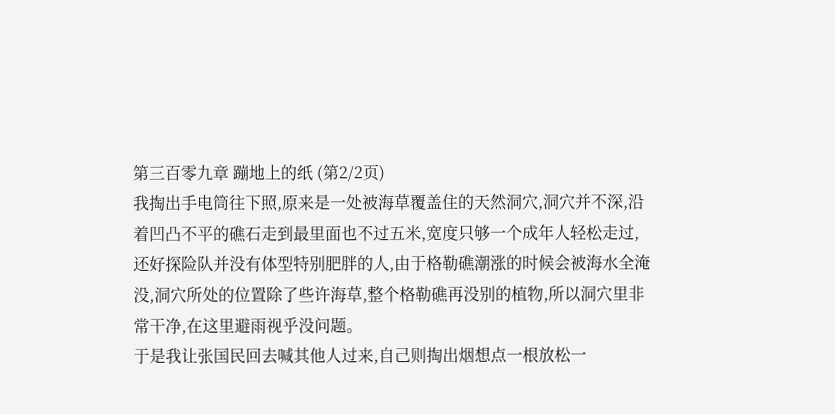第三百零九章 蹦地上的纸 (第2/2页)
我掏出手电筒往下照,原来是一处被海草覆盖住的天然洞穴,洞穴并不深,沿着凹凸不平的礁石走到最里面也不过五米,宽度只够一个成年人轻松走过,还好探险队并没有体型特别肥胖的人,由于格勒礁潮涨的时候会被海水全淹没,洞穴所处的位置除了些许海草,整个格勒礁再没别的植物,所以洞穴里非常干净,在这里避雨视乎没问题。
于是我让张国民回去喊其他人过来,自己则掏出烟想点一根放松一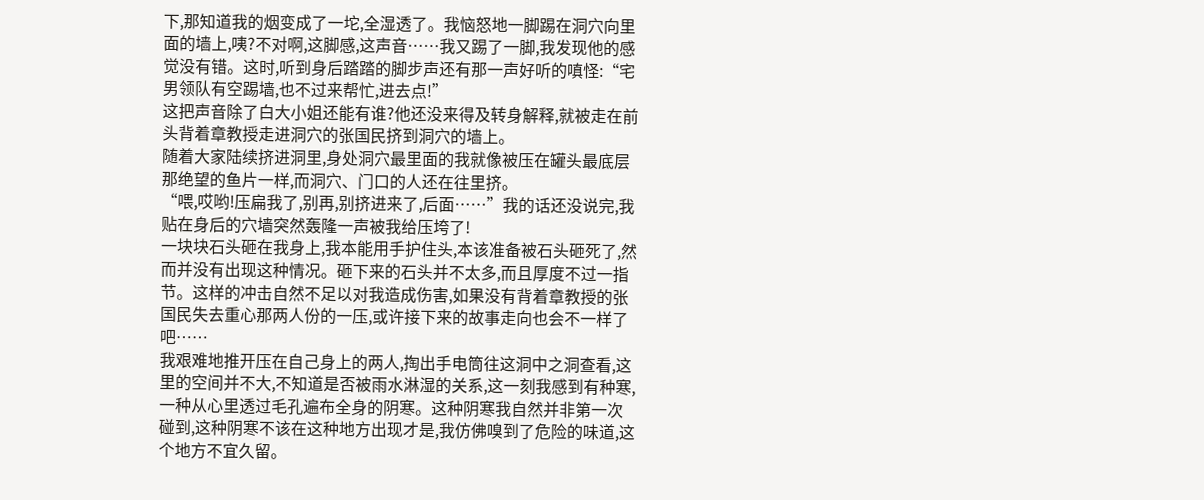下,那知道我的烟变成了一坨,全湿透了。我恼怒地一脚踢在洞穴向里面的墙上,咦?不对啊,这脚感,这声音……我又踢了一脚,我发现他的感觉没有错。这时,听到身后踏踏的脚步声还有那一声好听的嗔怪:“宅男领队有空踢墙,也不过来帮忙,进去点!”
这把声音除了白大小姐还能有谁?他还没来得及转身解释,就被走在前头背着章教授走进洞穴的张国民挤到洞穴的墙上。
随着大家陆续挤进洞里,身处洞穴最里面的我就像被压在罐头最底层那绝望的鱼片一样,而洞穴、门口的人还在往里挤。
“喂,哎哟!压扁我了,别再,别挤进来了,后面……”我的话还没说完,我贴在身后的穴墙突然轰隆一声被我给压垮了!
一块块石头砸在我身上,我本能用手护住头,本该准备被石头砸死了,然而并没有出现这种情况。砸下来的石头并不太多,而且厚度不过一指节。这样的冲击自然不足以对我造成伤害,如果没有背着章教授的张国民失去重心那两人份的一压,或许接下来的故事走向也会不一样了吧……
我艰难地推开压在自己身上的两人,掏出手电筒往这洞中之洞查看,这里的空间并不大,不知道是否被雨水淋湿的关系,这一刻我感到有种寒,一种从心里透过毛孔遍布全身的阴寒。这种阴寒我自然并非第一次碰到,这种阴寒不该在这种地方出现才是,我仿佛嗅到了危险的味道,这个地方不宜久留。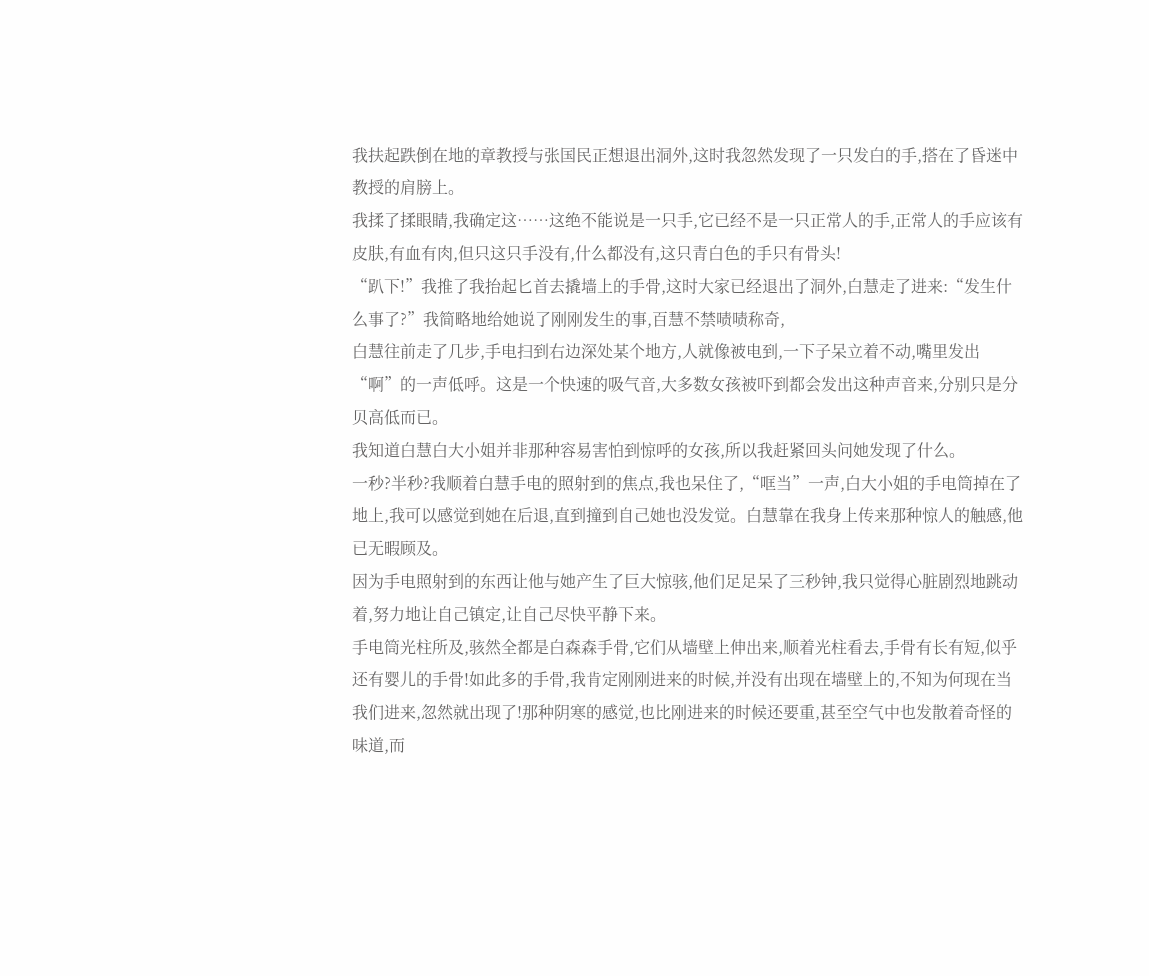我扶起跌倒在地的章教授与张国民正想退出洞外,这时我忽然发现了一只发白的手,搭在了昏迷中教授的肩膀上。
我揉了揉眼睛,我确定这……这绝不能说是一只手,它已经不是一只正常人的手,正常人的手应该有皮肤,有血有肉,但只这只手没有,什么都没有,这只青白色的手只有骨头!
“趴下!”我推了我抬起匕首去撬墙上的手骨,这时大家已经退出了洞外,白慧走了进来:“发生什么事了?”我简略地给她说了刚刚发生的事,百慧不禁啧啧称奇,
白慧往前走了几步,手电扫到右边深处某个地方,人就像被电到,一下子呆立着不动,嘴里发出“啊”的一声低呼。这是一个快速的吸气音,大多数女孩被吓到都会发出这种声音来,分别只是分贝高低而已。
我知道白慧白大小姐并非那种容易害怕到惊呼的女孩,所以我赶紧回头问她发现了什么。
一秒?半秒?我顺着白慧手电的照射到的焦点,我也呆住了,“哐当”一声,白大小姐的手电筒掉在了地上,我可以感觉到她在后退,直到撞到自己她也没发觉。白慧靠在我身上传来那种惊人的触感,他已无暇顾及。
因为手电照射到的东西让他与她产生了巨大惊骇,他们足足呆了三秒钟,我只觉得心脏剧烈地跳动着,努力地让自己镇定,让自己尽快平静下来。
手电筒光柱所及,骇然全都是白森森手骨,它们从墙壁上伸出来,顺着光柱看去,手骨有长有短,似乎还有婴儿的手骨!如此多的手骨,我肯定刚刚进来的时候,并没有出现在墙壁上的,不知为何现在当我们进来,忽然就出现了!那种阴寒的感觉,也比刚进来的时候还要重,甚至空气中也发散着奇怪的味道,而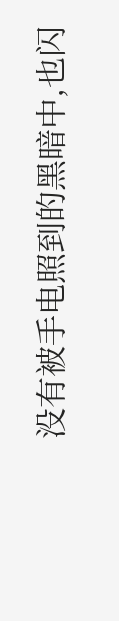没有被手电照到的黑暗中,也闪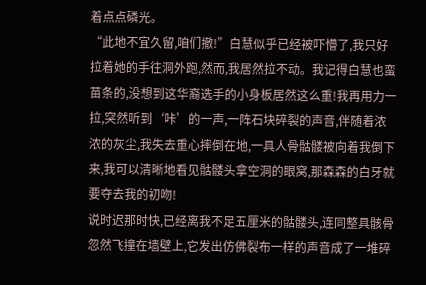着点点磷光。
“此地不宜久留,咱们撤!”白慧似乎已经被吓懵了,我只好拉着她的手往洞外跑,然而,我居然拉不动。我记得白慧也蛮苗条的,没想到这华裔选手的小身板居然这么重!我再用力一拉,突然听到‘咔’的一声,一阵石块碎裂的声音,伴随着浓浓的灰尘,我失去重心摔倒在地,一具人骨骷髅被向着我倒下来,我可以清晰地看见骷髅头拿空洞的眼窝,那森森的白牙就要夺去我的初吻!
说时迟那时快,已经离我不足五厘米的骷髅头,连同整具骸骨忽然飞撞在墙壁上,它发出仿佛裂布一样的声音成了一堆碎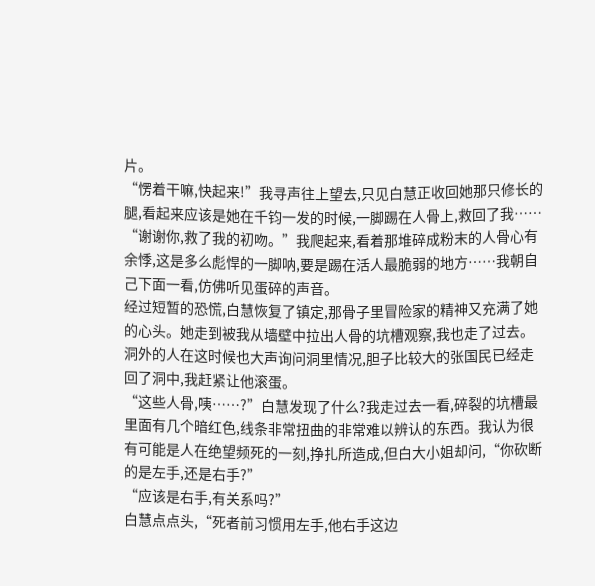片。
“愣着干嘛,快起来!”我寻声往上望去,只见白慧正收回她那只修长的腿,看起来应该是她在千钧一发的时候,一脚踢在人骨上,救回了我……
“谢谢你,救了我的初吻。”我爬起来,看着那堆碎成粉末的人骨心有余悸,这是多么彪悍的一脚呐,要是踢在活人最脆弱的地方……我朝自己下面一看,仿佛听见蛋碎的声音。
经过短暂的恐慌,白慧恢复了镇定,那骨子里冒险家的精神又充满了她的心头。她走到被我从墙壁中拉出人骨的坑槽观察,我也走了过去。洞外的人在这时候也大声询问洞里情况,胆子比较大的张国民已经走回了洞中,我赶紧让他滚蛋。
“这些人骨,咦……?”白慧发现了什么?我走过去一看,碎裂的坑槽最里面有几个暗红色,线条非常扭曲的非常难以辨认的东西。我认为很有可能是人在绝望频死的一刻,挣扎所造成,但白大小姐却问,“你砍断的是左手,还是右手?”
“应该是右手,有关系吗?”
白慧点点头,“死者前习惯用左手,他右手这边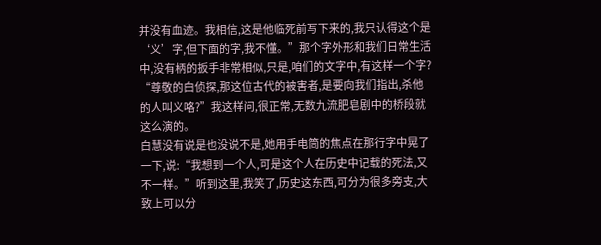并没有血迹。我相信,这是他临死前写下来的,我只认得这个是‘义’字,但下面的字,我不懂。”那个字外形和我们日常生活中,没有柄的扳手非常相似,只是,咱们的文字中,有这样一个字?
“尊敬的白侦探,那这位古代的被害者,是要向我们指出,杀他的人叫义咯?”我这样问,很正常,无数九流肥皂剧中的桥段就这么演的。
白慧没有说是也没说不是,她用手电筒的焦点在那行字中晃了一下,说:“我想到一个人,可是这个人在历史中记载的死法,又不一样。”听到这里,我笑了,历史这东西,可分为很多旁支,大致上可以分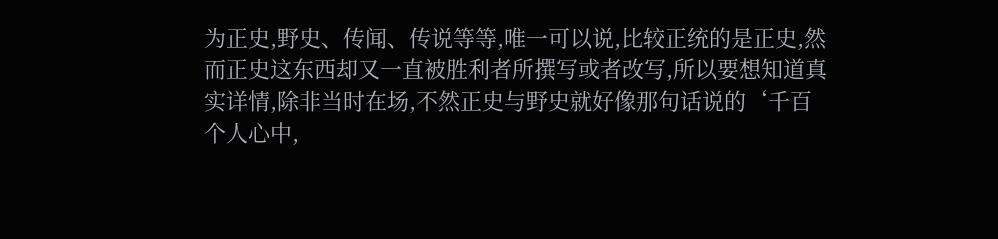为正史,野史、传闻、传说等等,唯一可以说,比较正统的是正史,然而正史这东西却又一直被胜利者所撰写或者改写,所以要想知道真实详情,除非当时在场,不然正史与野史就好像那句话说的‘千百个人心中,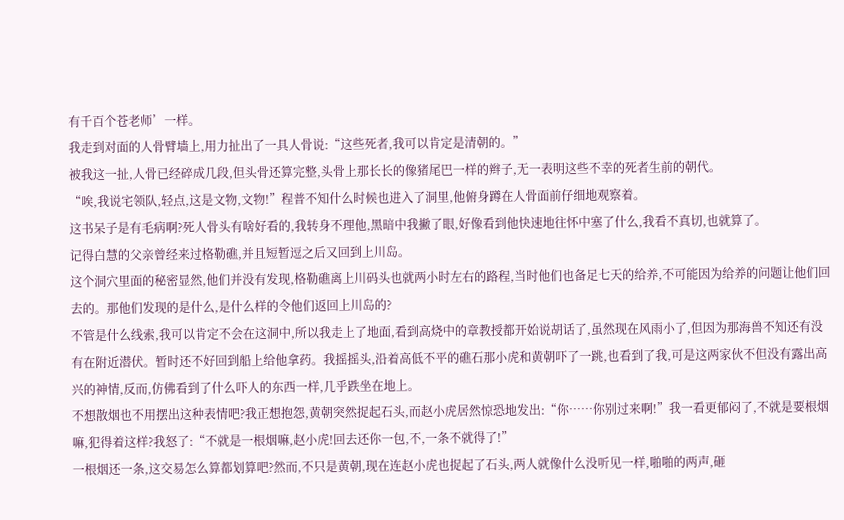有千百个苍老师’一样。
我走到对面的人骨臂墙上,用力扯出了一具人骨说:“这些死者,我可以肯定是清朝的。”
被我这一扯,人骨已经碎成几段,但头骨还算完整,头骨上那长长的像猪尾巴一样的辫子,无一表明这些不幸的死者生前的朝代。
“唉,我说宅领队,轻点,这是文物,文物!”程普不知什么时候也进入了洞里,他俯身蹲在人骨面前仔细地观察着。
这书呆子是有毛病啊?死人骨头有啥好看的,我转身不理他,黑暗中我撇了眼,好像看到他快速地往怀中塞了什么,我看不真切,也就算了。
记得白慧的父亲曾经来过格勒礁,并且短暂逗之后又回到上川岛。
这个洞穴里面的秘密显然,他们并没有发现,格勒礁离上川码头也就两小时左右的路程,当时他们也备足七天的给养,不可能因为给养的问题让他们回去的。那他们发现的是什么,是什么样的令他们返回上川岛的?
不管是什么线索,我可以肯定不会在这洞中,所以我走上了地面,看到高烧中的章教授都开始说胡话了,虽然现在风雨小了,但因为那海兽不知还有没有在附近潜伏。暂时还不好回到船上给他拿药。我摇摇头,沿着高低不平的礁石那小虎和黄朝吓了一跳,也看到了我,可是这两家伙不但没有露出高兴的神情,反而,仿佛看到了什么吓人的东西一样,几乎跌坐在地上。
不想散烟也不用摆出这种表情吧?我正想抱怨,黄朝突然捉起石头,而赵小虎居然惊恐地发出:“你……你别过来啊!”我一看更郁闷了,不就是要根烟嘛,犯得着这样?我怒了:“不就是一根烟嘛,赵小虎!回去还你一包,不,一条不就得了!”
一根烟还一条,这交易怎么算都划算吧?然而,不只是黄朝,现在连赵小虎也捉起了石头,两人就像什么没听见一样,啪啪的两声,砸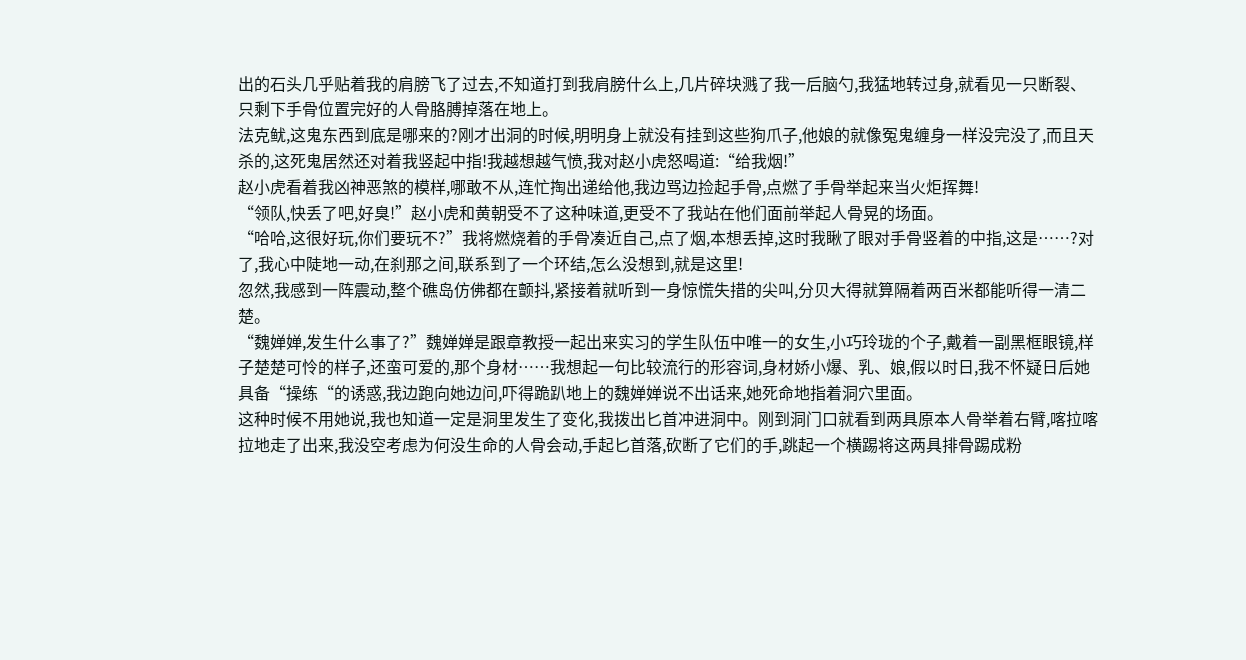出的石头几乎贴着我的肩膀飞了过去,不知道打到我肩膀什么上,几片碎块溅了我一后脑勺,我猛地转过身,就看见一只断裂、只剩下手骨位置完好的人骨胳膊掉落在地上。
法克鱿,这鬼东西到底是哪来的?刚才出洞的时候,明明身上就没有挂到这些狗爪子,他娘的就像冤鬼缠身一样没完没了,而且天杀的,这死鬼居然还对着我竖起中指!我越想越气愤,我对赵小虎怒喝道:“给我烟!”
赵小虎看着我凶神恶煞的模样,哪敢不从,连忙掏出递给他,我边骂边捡起手骨,点燃了手骨举起来当火炬挥舞!
“领队,快丢了吧,好臭!”赵小虎和黄朝受不了这种味道,更受不了我站在他们面前举起人骨晃的场面。
“哈哈,这很好玩,你们要玩不?”我将燃烧着的手骨凑近自己,点了烟,本想丢掉,这时我瞅了眼对手骨竖着的中指,这是……?对了,我心中陡地一动,在刹那之间,联系到了一个环结,怎么没想到,就是这里!
忽然,我感到一阵震动,整个礁岛仿佛都在颤抖,紧接着就听到一身惊慌失措的尖叫,分贝大得就算隔着两百米都能听得一清二楚。
“魏婵婵,发生什么事了?”魏婵婵是跟章教授一起出来实习的学生队伍中唯一的女生,小巧玲珑的个子,戴着一副黑框眼镜,样子楚楚可怜的样子,还蛮可爱的,那个身材……我想起一句比较流行的形容词,身材娇小爆、乳、娘,假以时日,我不怀疑日后她具备“操练“的诱惑,我边跑向她边问,吓得跪趴地上的魏婵婵说不出话来,她死命地指着洞穴里面。
这种时候不用她说,我也知道一定是洞里发生了变化,我拨出匕首冲进洞中。刚到洞门口就看到两具原本人骨举着右臂,喀拉喀拉地走了出来,我没空考虑为何没生命的人骨会动,手起匕首落,砍断了它们的手,跳起一个横踢将这两具排骨踢成粉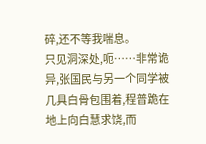碎,还不等我喘息。
只见洞深处,呃……非常诡异,张国民与另一个同学被几具白骨包围着,程普跪在地上向白慧求饶,而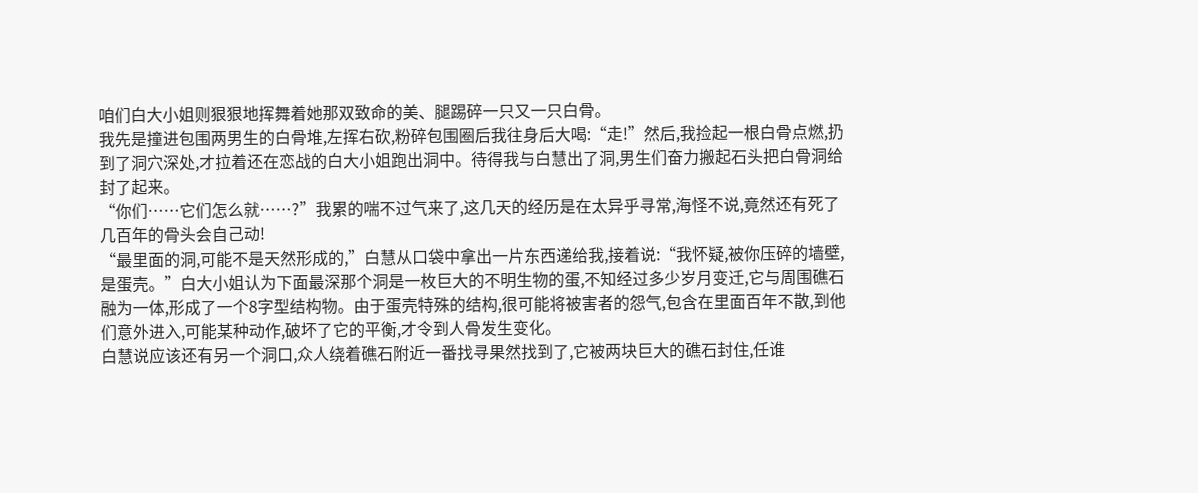咱们白大小姐则狠狠地挥舞着她那双致命的美、腿踢碎一只又一只白骨。
我先是撞进包围两男生的白骨堆,左挥右砍,粉碎包围圈后我往身后大喝:“走!”然后,我捡起一根白骨点燃,扔到了洞穴深处,才拉着还在恋战的白大小姐跑出洞中。待得我与白慧出了洞,男生们奋力搬起石头把白骨洞给封了起来。
“你们……它们怎么就……?”我累的喘不过气来了,这几天的经历是在太异乎寻常,海怪不说,竟然还有死了几百年的骨头会自己动!
“最里面的洞,可能不是天然形成的,”白慧从口袋中拿出一片东西递给我,接着说:“我怀疑,被你压碎的墙壁,是蛋壳。”白大小姐认为下面最深那个洞是一枚巨大的不明生物的蛋,不知经过多少岁月变迁,它与周围礁石融为一体,形成了一个8字型结构物。由于蛋壳特殊的结构,很可能将被害者的怨气,包含在里面百年不散,到他们意外进入,可能某种动作,破坏了它的平衡,才令到人骨发生变化。
白慧说应该还有另一个洞口,众人绕着礁石附近一番找寻果然找到了,它被两块巨大的礁石封住,任谁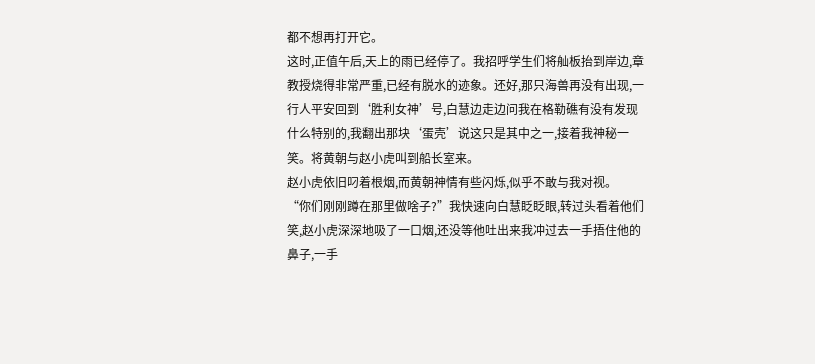都不想再打开它。
这时,正值午后,天上的雨已经停了。我招呼学生们将舢板抬到岸边,章教授烧得非常严重,已经有脱水的迹象。还好,那只海兽再没有出现,一行人平安回到‘胜利女神’号,白慧边走边问我在格勒礁有没有发现什么特别的,我翻出那块‘蛋壳’说这只是其中之一,接着我神秘一笑。将黄朝与赵小虎叫到船长室来。
赵小虎依旧叼着根烟,而黄朝神情有些闪烁,似乎不敢与我对视。
“你们刚刚蹲在那里做啥子?”我快速向白慧眨眨眼,转过头看着他们笑,赵小虎深深地吸了一口烟,还没等他吐出来我冲过去一手捂住他的鼻子,一手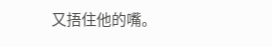又捂住他的嘴。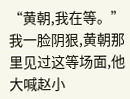“黄朝,我在等。”我一脸阴狠,黄朝那里见过这等场面,他大喊赵小